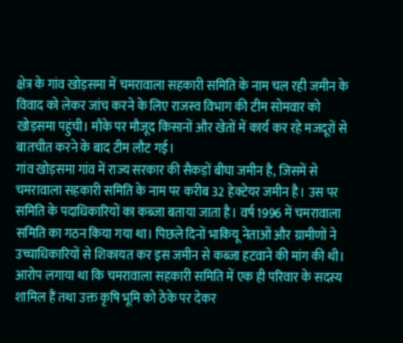क्षेत्र के गांव खोड़समा में चमरावाला सहकारी समिति के नाम चल रही जमीन के विवाद को लेकर जांच करने के लिए राजस्व विभाग की टीम सोमवार को खोड़समा पहुंची। मौके पर मौजूद किसानों और खेतों में कार्य कर रहे मजदूरों से बातचीत करने के बाद टीम लौट गई।
गांव खोड़समा गांव में राज्य सरकार की सैकड़ों बीघा जमीन है, जिसमें से चमरावाला सहकारी समिति के नाम पर करीब 32 हेक्टेयर जमीन है। उस पर समिति के पदाधिकारियों का कब्जा बताया जाता है। वर्ष 1996 में चमरावाला समिति का गठन किया गया था। पिछले दिनों भाकियू नेताओं और ग्रामीणों ने उच्चाधिकारियों से शिकायत कर इस जमीन से कब्जा हटवाने की मांग की थी। आरोप लगाया था कि चमरावाला सहकारी समिति में एक ही परिवार के सदस्य शामिल हैं तथा उक्त कृषि भूमि को ठेके पर देकर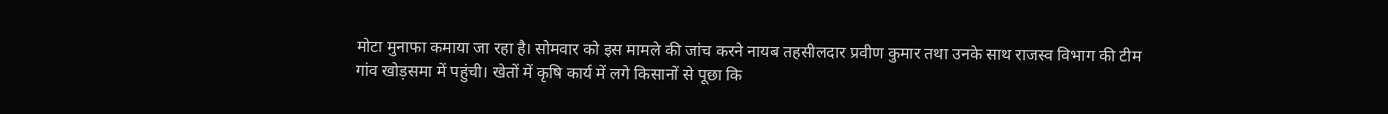मोटा मुनाफा कमाया जा रहा है। सोमवार को इस मामले की जांच करने नायब तहसीलदार प्रवीण कुमार तथा उनके साथ राजस्व विभाग की टीम गांव खोड़समा में पहुंची। खेतों में कृषि कार्य में लगे किसानों से पूछा कि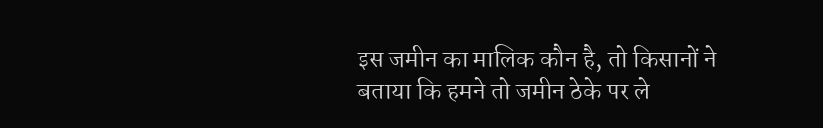इस जमीन का मालिक कौन है, तो किसानों ने बताया कि हमने तो जमीन ठेके पर ले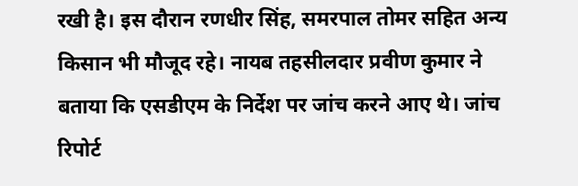रखी है। इस दौरान रणधीर सिंह, समरपाल तोमर सहित अन्य किसान भी मौजूद रहे। नायब तहसीलदार प्रवीण कुमार ने बताया कि एसडीएम के निर्देश पर जांच करने आए थे। जांच रिपोर्ट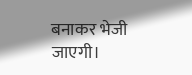बनाकर भेजी जाएगी।